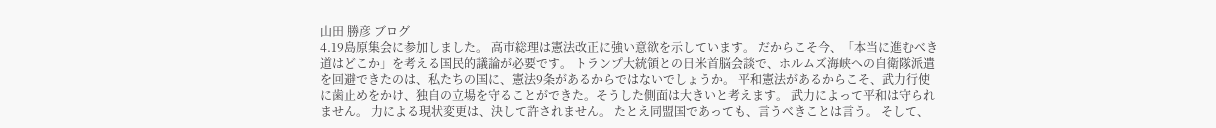山田 勝彦 ブログ
4.19島原集会に参加しました。 高市総理は憲法改正に強い意欲を示しています。 だからこそ今、「本当に進むべき道はどこか」を考える国民的議論が必要です。 トランプ大統領との日米首脳会談で、ホルムズ海峡への自衛隊派遣を回避できたのは、私たちの国に、憲法9条があるからではないでしょうか。 平和憲法があるからこそ、武力行使に歯止めをかけ、独自の立場を守ることができた。そうした側面は大きいと考えます。 武力によって平和は守られません。 力による現状変更は、決して許されません。 たとえ同盟国であっても、言うべきことは言う。 そして、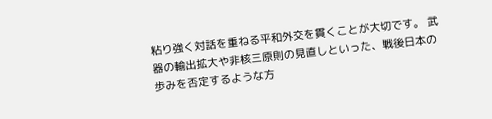粘り強く対話を重ねる平和外交を貫くことが大切です。 武器の輸出拡大や非核三原則の見直しといった、戦後日本の歩みを否定するような方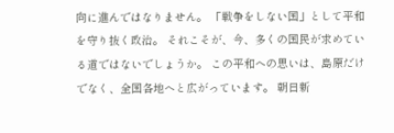向に進んではなりません。 「戦争をしない国」として平和を守り抜く政治。 それこそが、今、多くの国民が求めている道ではないでしょうか。 この平和への思いは、島原だけでなく、全国各地へと広がっています。 朝日新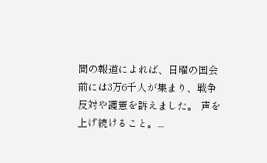聞の報道によれば、日曜の国会前には3万6千人が集まり、戦争反対や護憲を訴えました。 声を上げ続けること。...